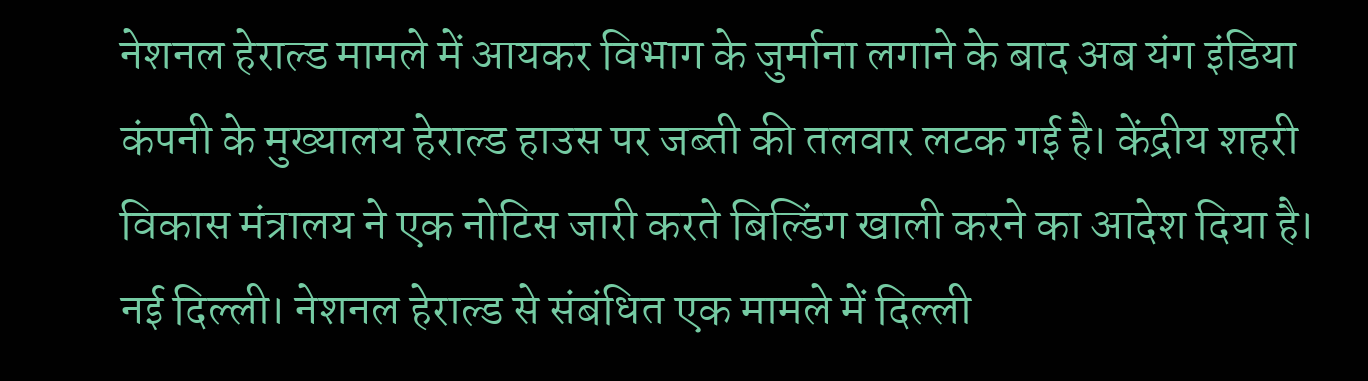नेशनल हेराल्ड मामले में आयकर विभाग के जुर्माना लगाने के बाद अब यंग इंडिया कंपनी के मुख्यालय हेराल्ड हाउस पर जब्ती की तलवार लटक गई है। केंद्रीय शहरी विकास मंत्रालय ने एक नोटिस जारी करते बिल्डिंग खाली करने का आदेश दिया है।
नई दिल्ली। नेशनल हेराल्ड से संबंधित एक मामले में दिल्ली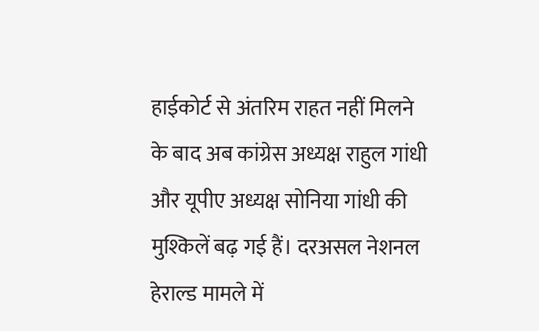हाईकोर्ट से अंतरिम राहत नहीं मिलने के बाद अब कांग्रेस अध्यक्ष राहुल गांधी और यूपीए अध्यक्ष सोनिया गांधी की मुश्किलें बढ़ गई हैं। दरअसल नेशनल हेराल्ड मामले में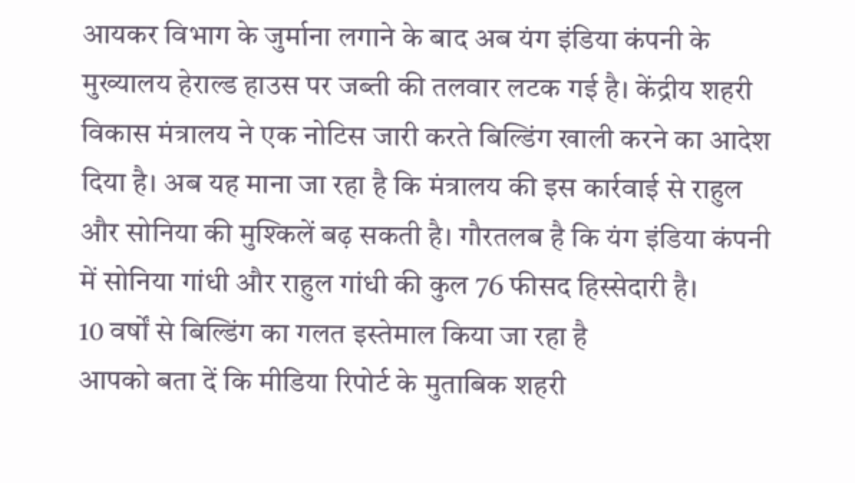आयकर विभाग के जुर्माना लगाने के बाद अब यंग इंडिया कंपनी के मुख्यालय हेराल्ड हाउस पर जब्ती की तलवार लटक गई है। केंद्रीय शहरी विकास मंत्रालय ने एक नोटिस जारी करते बिल्डिंग खाली करने का आदेश दिया है। अब यह माना जा रहा है कि मंत्रालय की इस कार्रवाई से राहुल और सोनिया की मुश्किलें बढ़ सकती है। गौरतलब है कि यंग इंडिया कंपनी में सोनिया गांधी और राहुल गांधी की कुल 76 फीसद हिस्सेदारी है।
10 वर्षों से बिल्डिंग का गलत इस्तेमाल किया जा रहा है
आपको बता दें कि मीडिया रिपोर्ट के मुताबिक शहरी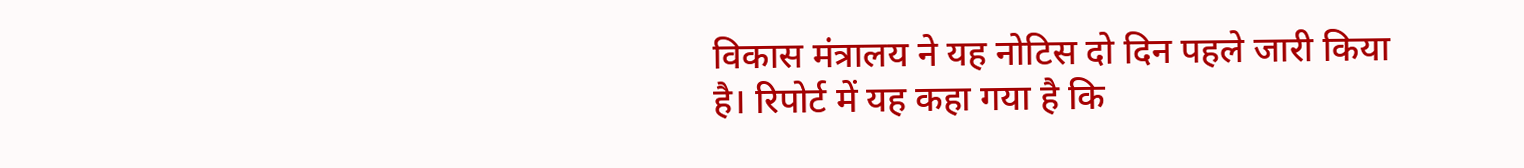विकास मंत्रालय ने यह नोटिस दो दिन पहले जारी किया है। रिपोर्ट में यह कहा गया है कि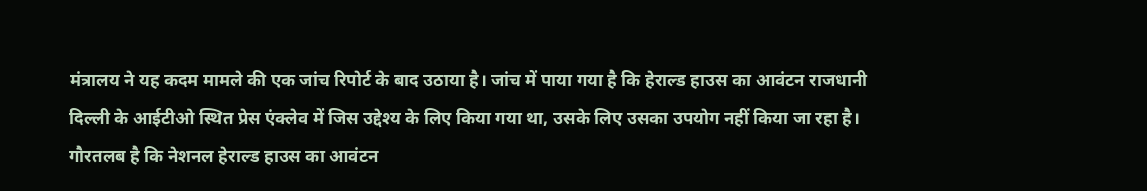मंत्रालय ने यह कदम मामले की एक जांच रिपोर्ट के बाद उठाया है। जांच में पाया गया है कि हेराल्ड हाउस का आवंटन राजधानी दिल्ली के आईटीओ स्थित प्रेस एंक्लेव में जिस उद्देश्य के लिए किया गया था, उसके लिए उसका उपयोग नहीं किया जा रहा है। गौरतलब है कि नेशनल हेराल्ड हाउस का आवंटन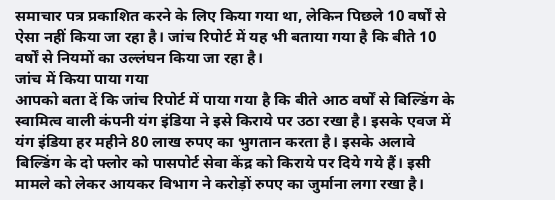समाचार पत्र प्रकाशित करने के लिए किया गया था, लेकिन पिछले 10 वर्षों से ऐसा नहीं किया जा रहा है। जांच रिपोर्ट में यह भी बताया गया है कि बीते 10 वर्षों से नियमों का उल्लंघन किया जा रहा है।
जांच में किया पाया गया
आपको बता दें कि जांच रिपोर्ट में पाया गया है कि बीते आठ वर्षों से बिल्डिंग के स्वामित्व वाली कंपनी यंग इंडिया ने इसे किराये पर उठा रखा है। इसके एवज में यंग इंडिया हर महीने 80 लाख रुपए का भुगतान करता है। इसके अलावे बिल्डिंग के दो फ्लोर को पासपोर्ट सेवा केंद्र को किराये पर दिये गये हैं। इसी मामले को लेकर आयकर विभाग ने करोड़ों रुपए का जुर्माना लगा रखा है।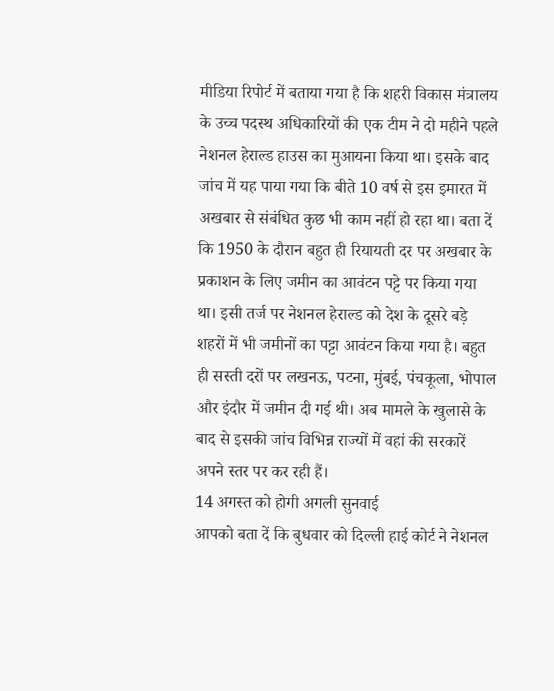मीडिया रिपोर्ट में बताया गया है कि शहरी विकास मंत्रालय के उच्च पदस्थ अधिकारियों की एक टीम ने दो महीने पहले नेशनल हेराल्ड हाउस का मुआयना किया था। इसके बाद जांच में यह पाया गया कि बीते 10 वर्ष से इस इमारत में अखबार से संबंधित कुछ भी काम नहीं हो रहा था। बता दें कि 1950 के दौरान बहुत ही रियायती दर पर अखबार के प्रकाशन के लिए जमीन का आवंटन पट्टे पर किया गया था। इसी तर्ज पर नेशनल हेराल्ड को देश के दूसरे बड़े शहरों में भी जमीनों का पट्टा आवंटन किया गया है। बहुत ही सस्ती दरों पर लखनऊ, पटना, मुंबई, पंचकूला, भोपाल और इंदौर में जमीन दी गई थी। अब मामले के खुलासे के बाद से इसकी जांच विभिन्न राज्यों में वहां की सरकारें अपने स्तर पर कर रही हैं।
14 अगस्त को होगी अगली सुनवाई
आपको बता दें कि बुधवार को दिल्ली हाई कोर्ट ने नेशनल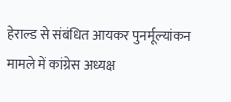हेराल्ड से संबंधित आयकर पुनर्मूल्यांकन मामले में कांग्रेस अध्यक्ष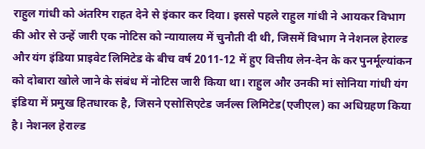राहुल गांधी को अंतरिम राहत देने से इंकार कर दिया। इससे पहले राहुल गांधी ने आयकर विभाग की ओर से उन्हें जारी एक नोटिस को न्यायालय में चुनौती दी थी, जिसमें विभाग ने नेशनल हेराल्ड और यंग इंडिया प्राइवेट लिमिटेड के बीच वर्ष 2011-12 में हुए वित्तीय लेन-देन के कर पुनर्मूल्यांकन को दोबारा खोले जाने के संबंध में नोटिस जारी किया था। राहुल और उनकी मां सोनिया गांधी यंग इंडिया में प्रमुख हितधारक है, जिसने एसोसिएटेड जर्नल्स लिमिटेड(एजीएल) का अधिग्रहण किया है। नेशनल हेराल्ड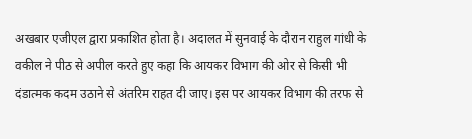अखबार एजीएल द्वारा प्रकाशित होता है। अदालत में सुनवाई के दौरान राहुल गांधी के वकील ने पीठ से अपील करते हुए कहा कि आयकर विभाग की ओर से किसी भी दंडात्मक कदम उठाने से अंतरिम राहत दी जाए। इस पर आयकर विभाग की तरफ से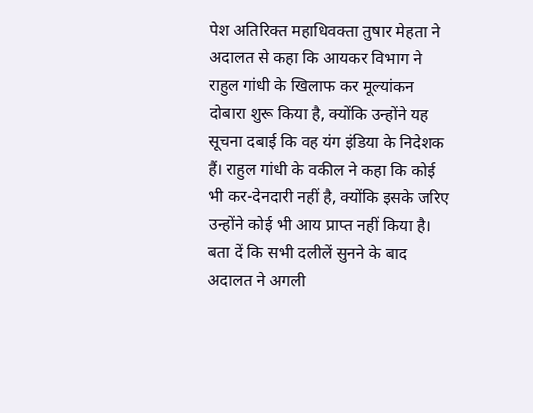पेश अतिरिक्त महाधिवक्ता तुषार मेहता ने अदालत से कहा कि आयकर विभाग ने राहुल गांधी के खिलाफ कर मूल्यांकन दोबारा शुरू किया है, क्योंकि उन्होंने यह सूचना दबाई कि वह यंग इंडिया के निदेशक हैं। राहुल गांधी के वकील ने कहा कि कोई भी कर-देनदारी नहीं है, क्योंकि इसके जरिए उन्होंने कोई भी आय प्राप्त नहीं किया है। बता दें कि सभी दलीलें सुनने के बाद अदालत ने अगली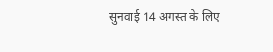सुनवाई 14 अगस्त के लिए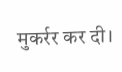मुकर्रर कर दी।